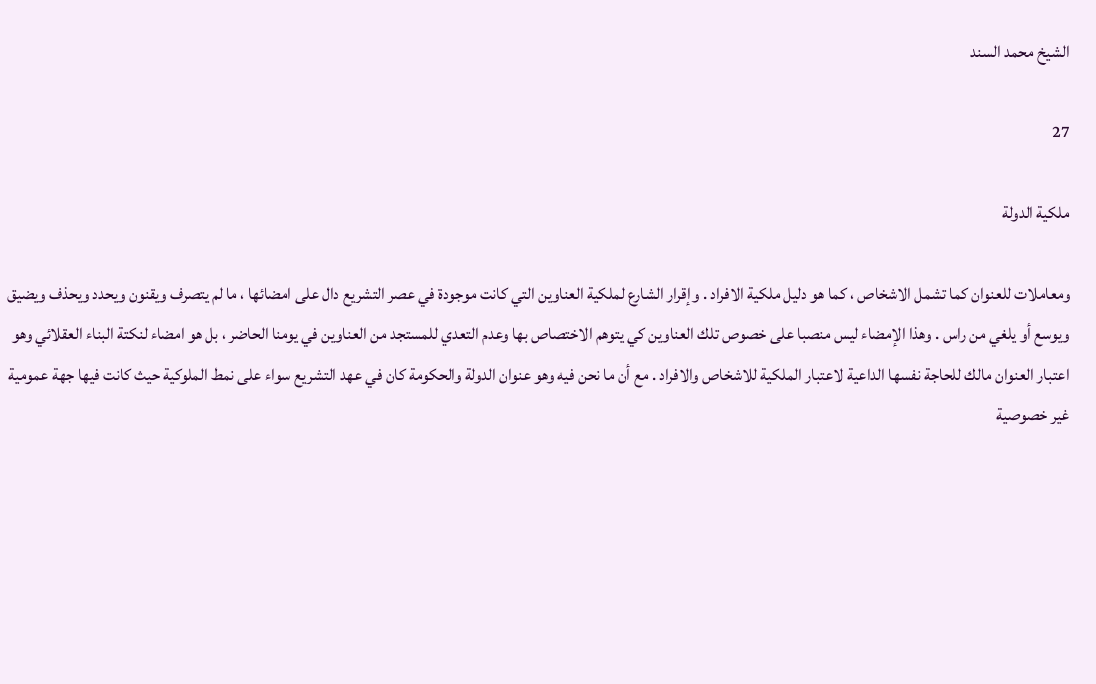الشيخ محمد السند

27

ملكية الدولة

ومعاملات للعنوان كما تشمل الاشخاص ، كما هو دليل ملكية الافراد . وإقرار الشارع لملكية العناوين التي كانت موجودة في عصر التشريع دال على امضائها ، ما لم يتصرف ويقنون ويحدد ويحذف ويضيق ويوسع أو يلغي من راس . وهذا الإمضاء ليس منصبا على خصوص تلك العناوين كي يتوهم الاختصاص بها وعدم التعدي للمستجد من العناوين في يومنا الحاضر ، بل هو امضاء لنكتة البناء العقلائي وهو اعتبار العنوان مالك للحاجة نفسها الداعية لاعتبار الملكية للاشخاص والافراد . مع أن ما نحن فيه وهو عنوان الدولة والحكومة كان في عهد التشريع سواء على نمط الملوكية حيث كانت فيها جهة عمومية غير خصوصية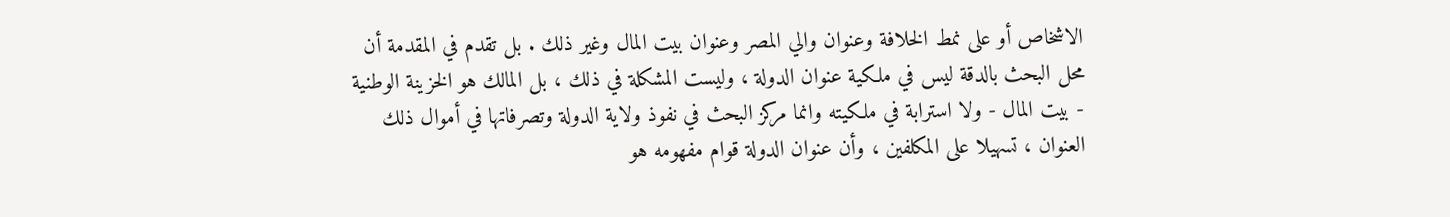الاشخاص أو على نمط الخلافة وعنوان والي المصر وعنوان بيت المال وغير ذلك . بل تقدم في المقدمة أن محل البحث بالدقة ليس في ملكية عنوان الدولة ، وليست المشكلة في ذلك ، بل المالك هو الخزينة الوطنية - بيت المال - ولا استرابة في ملكيته وانما مركز البحث في نفوذ ولاية الدولة وتصرفاتها في أموال ذلك العنوان ، تسهيلا على المكلفين ، وأن عنوان الدولة قوام مفهومه هو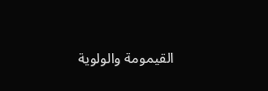القيمومة والولوية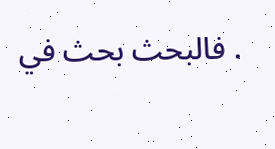. فالبحث بحث في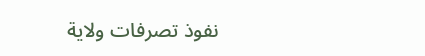نفوذ تصرفات ولاية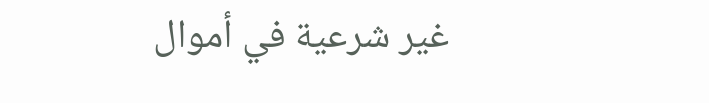غير شرعية في أموال